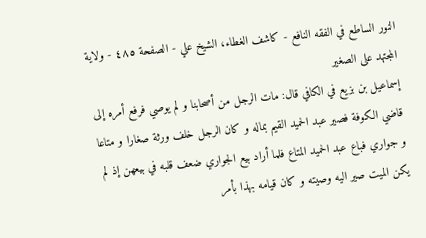النور الساطع في الفقه النافع - كاشف الغطاء، الشيخ علي - الصفحة ٤٨٥ - ولاية المجتهد على الصغير
إسماعيل بن بزيع في الكافي قال: مات الرجل من أصحابنا و لم يوصي فرفع أمره إلى قاضي الكوفة فصير عبد الحميد القيم بماله و كان الرجل خلف ورثة صغارا و متاعا و جواري فباع عبد الحميد المتاع فلما أراد بيع الجواري ضعف قلبه في بيعهن إذ لم يكن الميت صير اليه وصيته و كان قيامه بهذا بأمر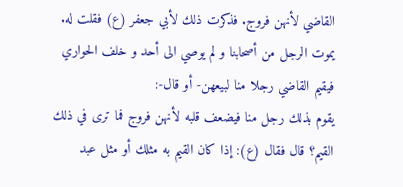القاضي لأنهن فروج. فذكرت ذلك لأبي جعفر (ع) فقلت له. يموت الرجل من أصحابنا و لم يوصي الى أحد و خلف الحواري فيقيم القاضي رجلا منا لبيعهن- أو قال-:
يقوم بذلك رجل منا فيضعف قلبه لأنهن فروج فما ترى في ذلك القيم؟ قال فقال (ع): إذا كان القيم به مثلك أو مثل عبد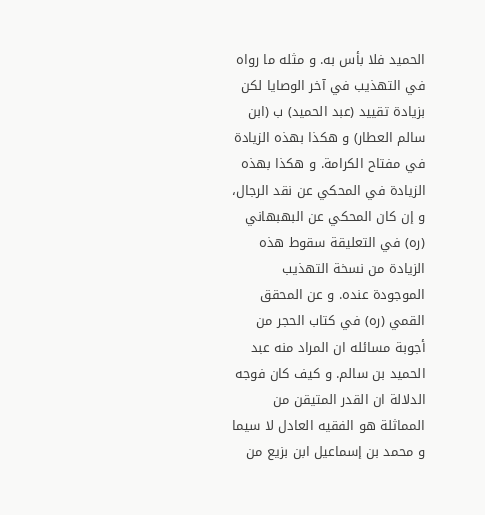الحميد فلا بأس به. و مثله ما رواه في التهذيب في آخر الوصايا لكن بزيادة تقييد (عبد الحميد) ب (ابن سالم العطار) و هكذا بهذه الزيادة في مفتاح الكرامة. و هكذا بهذه الزيادة في المحكي عن نقد الرجال، و إن كان المحكي عن البهبهاني (ره) في التعليقة سقوط هذه الزيادة من نسخة التهذيب الموجودة عنده. و عن المحقق القمي (ره) في كتاب الحجر من أجوبة مسائله ان المراد منه عبد الحميد بن سالم. و كيف كان فوجه الدلالة ان القدر المتيقن من المماثلة هو الفقيه العادل لا سيما و محمد بن إسماعيل ابن بزيع من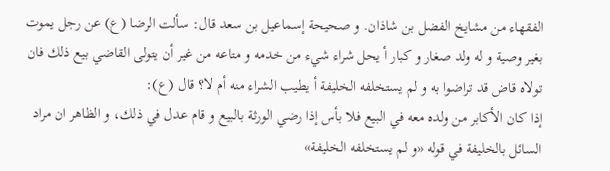الفقهاء من مشايخ الفضل بن شاذان. و صحيحة إسماعيل بن سعد قال: سألت الرضا (ع) عن رجل يموت بغير وصية و له ولد صغار و كبار أ يحل شراء شيء من خدمه و متاعه من غير أن يتولى القاضي بيع ذلك فان تولاه قاض قد تراضوا به و لم يستخلفه الخليفة أ يطيب الشراء منه أم لا؟ قال (ع):
إذا كان الأكابر من ولده معه في البيع فلا بأس إذا رضي الورثة بالبيع و قام عدل في ذلك، و الظاهر ان مراد السائل بالخليفة في قوله «و لم يستخلفه الخليفة»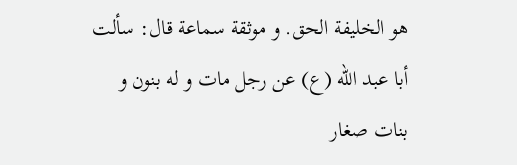هو الخليفة الحق. و موثقة سماعة قال: سألت أبا عبد اللّه (ع) عن رجل مات و له بنون و بنات صغار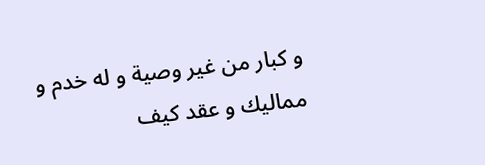و كبار من غير وصية و له خدم و مماليك و عقد كيف